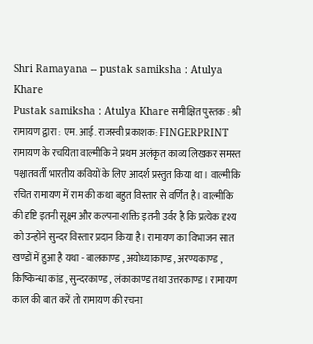Shri Ramayana -- pustak samiksha : Atulya Khare
Pustak samiksha : Atulya Khare समीक्षित पुस्तक : श्री रामायण द्वारा : एम. आई. राजस्वी प्रकाशक: FINGERPRINT रामायण के रचयिता वाल्मीकि ने प्रथम अलंकृत काव्य लिखकर समस्त पश्चातवर्ती भारतीय कवियों के लिए आदर्श प्रस्तुत किया था। वाल्मीकि रचित रामायण में राम की कथा बहुत विस्तार से वर्णित है। वाल्मीकि की दृष्टि इतनी सूक्ष्म और कल्पना-शक्ति इतनी उर्वर है कि प्रत्येक दृश्य को उन्होंने सुन्दर विस्तार प्रदान किया है। रामायण का विभाजन सात खण्डों में हुआ है यथा - बालकाण्ड , अयोध्याकाण्ड , अरण्यकाण्ड , किष्किन्धा कांड , सुन्दरकाण्ड , लंकाकाण्ड तथा उत्तरकाण्ड। रामायण काल की बात करें तो रामायण की रचना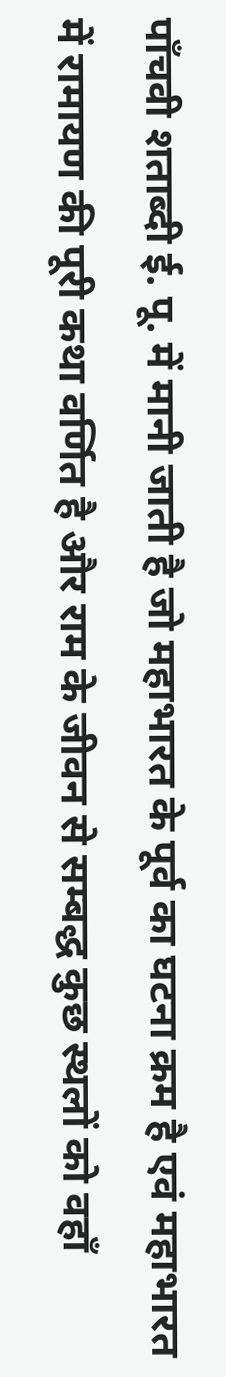पाँचवी शताब्दी ई. पू. में मानी जाती है जो महाभारत के पूर्व का घटना क्रम है एवं महाभारत में रामायण की पूरी कथा वर्णित है और राम के जीवन से सम्बद्ध कुछ स्थलों को वहाँ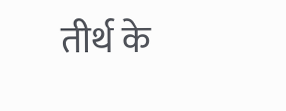तीर्थ के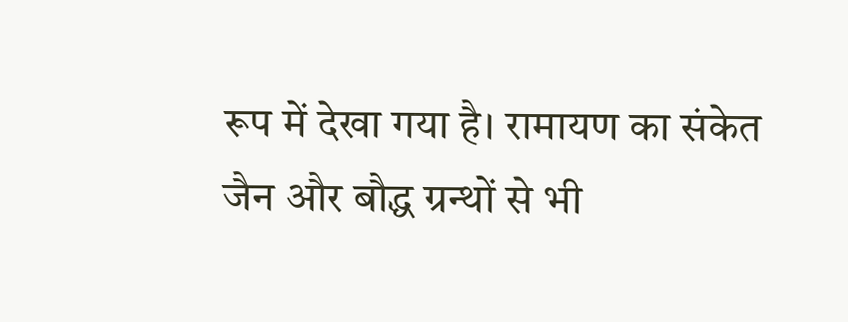रूप में देखा गया है। रामायण का संकेत जैन और बौद्ध ग्रन्थों से भी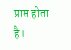प्राप्त होता है।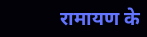रामायण के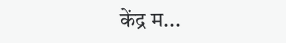केंद्र म...